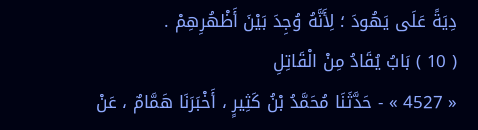دِيَةً عَلَى يَهُودَ ؛ لِأَنَّهُ وُجِدَ بَيْنَ أَظْهُرِهِمْ .
( 10 ) بَابُ يُقَادُ مِنْ الْقَاتِلِ
« 4527 » - حَدَّثَنَا مُحَمَّدُ بْنُ كَثِيرٍ ، أَخْبَرَنَا هَمَّامٌ ، عَنْ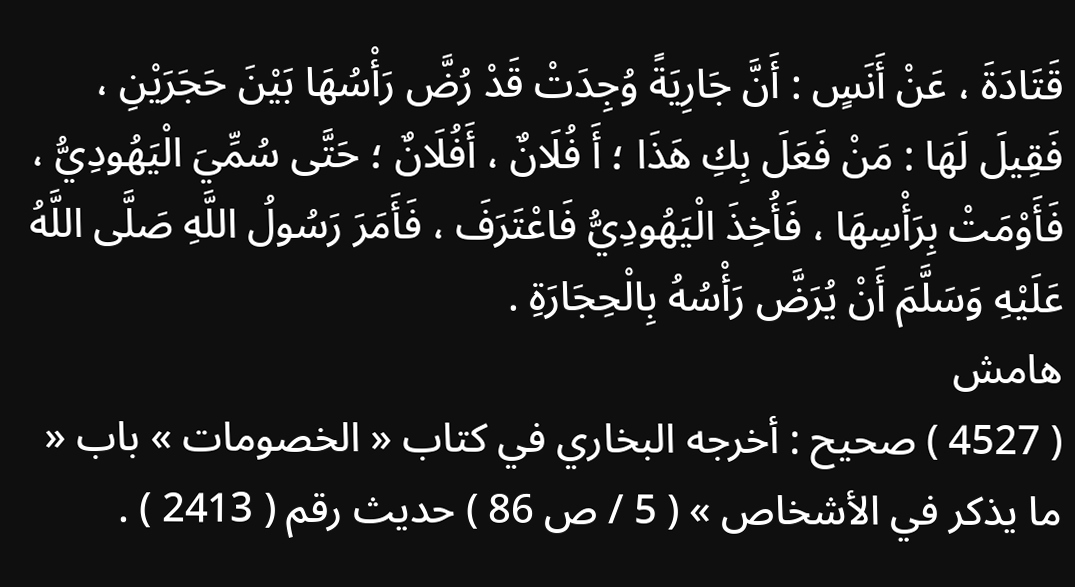قَتَادَةَ ، عَنْ أَنَسٍ : أَنَّ جَارِيَةً وُجِدَتْ قَدْ رُضَّ رَأْسُهَا بَيْنَ حَجَرَيْنِ ، فَقِيلَ لَهَا : مَنْ فَعَلَ بِكِ هَذَا ؛ أَ فُلَانٌ ، أَفُلَانٌ ؛ حَتَّى سُمِّيَ الْيَهُودِيُّ ، فَأَوْمَتْ بِرَأْسِهَا ، فَأُخِذَ الْيَهُودِيُّ فَاعْتَرَفَ ، فَأَمَرَ رَسُولُ اللَّهِ صَلَّى اللَّهُ عَلَيْهِ وَسَلَّمَ أَنْ يُرَضَّ رَأْسُهُ بِالْحِجَارَةِ .
هامش
( 4527 ) صحيح : أخرجه البخاري في كتاب « الخصومات » باب « ما يذكر في الأشخاص » ( 5 / ص 86 ) حديث رقم ( 2413 ) .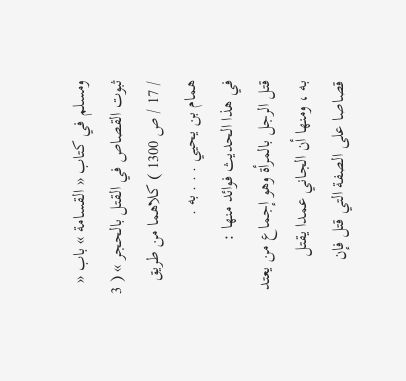ومسلم في كتاب « القسامة » باب « ثبوت القصاص في القتل بالحجر » ( 3 / 17 / ص 1300 ) كلاهما من طريق همام بن يحيي . . . به .
في هذا الحديث فوائد منها :
قتل الرجل بالمرأة وهو إجماع من يعتد به ، ومنها أن الجاني عمدا يقتل قصاصا على الصفة التي قتل فإن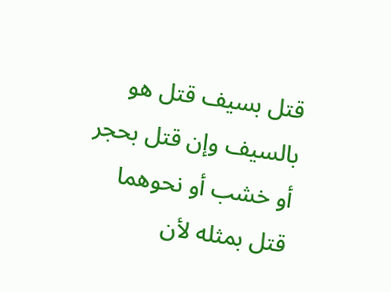قتل بسيف قتل هو بالسيف وإن قتل بحجر أو خشب أو نحوهما قتل بمثله لأن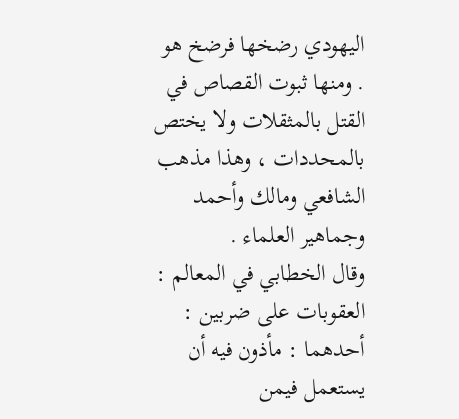اليهودي رضخها فرضخ هو . ومنها ثبوت القصاص في القتل بالمثقلات ولا يختص بالمحددات ، وهذا مذهب الشافعي ومالك وأحمد وجماهير العلماء .
وقال الخطابي في المعالم : العقوبات على ضربين :
أحدهما : مأذون فيه أن يستعمل فيمن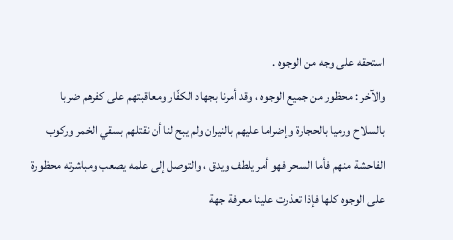استحقه على وجه من الوجوه .
والآخر : محظور من جميع الوجوه ، وقد أمرنا بجهاد الكفّار ومعاقبتهم على كفرهم ضربا بالسلاح ورميا بالحجارة وإضراما عليهم بالنيران ولم يبح لنا أن نقتلهم بسقي الخمر وركوب الفاحشة منهم فأما السحر فهو أمر يلطف ويدق ، والتوصل إلى علمه يصعب ومباشرته محظورة على الوجوه كلها فإذا تعذرت علينا معرفة جهة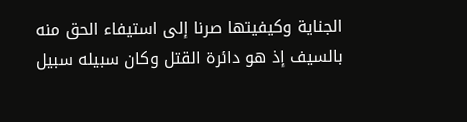الجناية وكيفيتها صرنا إلى استيفاء الحق منه بالسيف إذ هو دائرة القتل وكان سبيله سبيل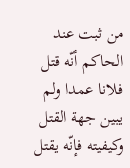من ثبت عند الحاكم أنّه قتل فلانا عمدا ولم يبين جهة القتل وكيفيته فإنّه يقتل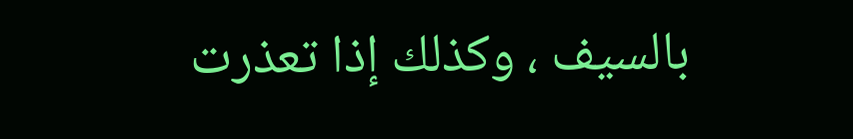بالسيف ، وكذلك إذا تعذرت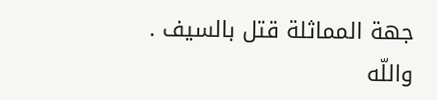جهة المماثلة قتل بالسيف . واللّه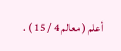أعلم ( معالم 4 / 15 ) .